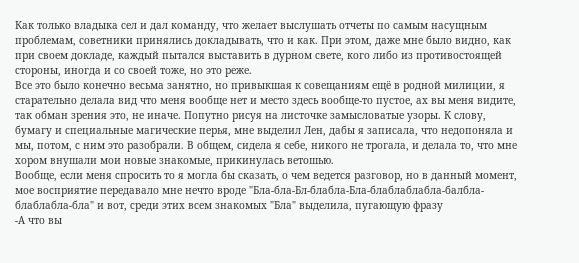Как только владыка сел и дал команду, что желает выслушать отчеты по самым насущным проблемам, советники принялись докладывать, что и как. При этом, даже мне было видно, как при своем докладе, каждый пытался выставить в дурном свете, кого либо из противостоящей стороны, иногда и со своей тоже, но это реже.
Все это было конечно весьма занятно, но привыкшая к совещаниям ещё в родной милиции, я старательно делала вид что меня вообще нет и место здесь вообще-то пустое, ах вы меня видите, так обман зрения это, не иначе. Попутно рисуя на листочке замысловатые узоры. К слову, бумагу и специальные магические перья, мне выделил Лен, дабы я записала, что недопоняла и мы, потом, с ним это разобрали. В общем, сидела я себе, никого не трогала, и делала то, что мне хором внушали мои новые знакомые, прикинулась ветошью.
Вообще, если меня спросить то я могла бы сказать, о чем ведется разговор, но в данный момент, мое восприятие передавало мне нечто вроде "Бла-бла-Бл-блабла-Бла-блаблаблабла-балбла-блаблабла-бла" и вот, среди этих всем знакомых "Бла" выделила, пугающую фразу
-А что вы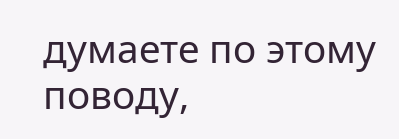думаете по этому поводу,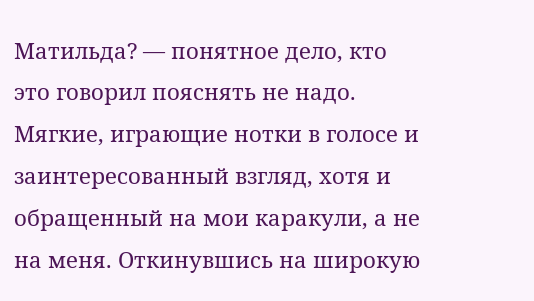Матильда? — понятное дело, кто это говорил пояснять не надо. Мягкие, играющие нотки в голосе и заинтересованный взгляд, хотя и обращенный на мои каракули, а не на меня. Откинувшись на широкую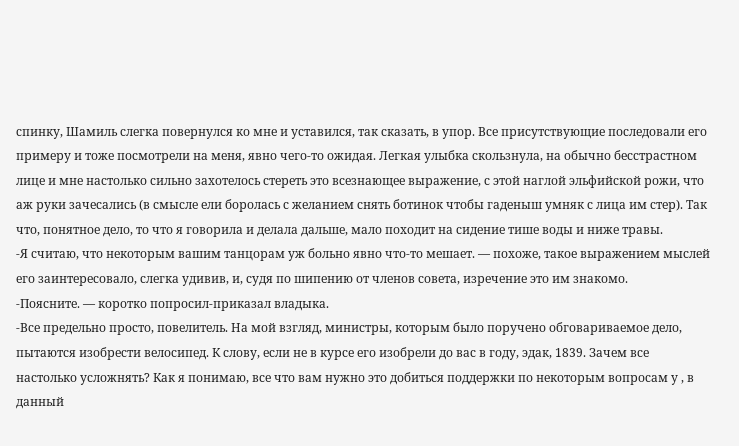спинку, Шамиль слегка повернулся ко мне и уставился, так сказать, в упор. Все присутствующие последовали его примеру и тоже посмотрели на меня, явно чего-то ожидая. Легкая улыбка скользнула, на обычно бесстрастном лице и мне настолько сильно захотелось стереть это всезнающее выражение, с этой наглой эльфийской рожи, что аж руки зачесались (в смысле ели боролась с желанием снять ботинок чтобы гаденыш умняк с лица им стер). Так что, понятное дело, то что я говорила и делала дальше, мало походит на сидение тише воды и ниже травы.
-Я считаю, что некоторым вашим танцорам уж больно явно что-то мешает. — похоже, такое выражением мыслей его заинтересовало, слегка удивив, и, судя по шипению от членов совета, изречение это им знакомо.
-Поясните. — коротко попросил-приказал владыка.
-Все предельно просто, повелитель. На мой взгляд, министры, которым было поручено обговариваемое дело, пытаются изобрести велосипед. К слову, если не в курсе его изобрели до вас в году, эдак, 1839. Зачем все настолько усложнять? Как я понимаю, все что вам нужно это добиться поддержки по некоторым вопросам у , в данный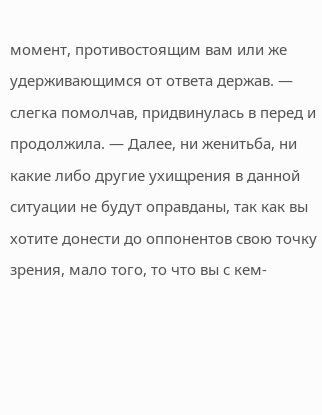момент, противостоящим вам или же удерживающимся от ответа держав. — слегка помолчав, придвинулась в перед и продолжила. — Далее, ни женитьба, ни какие либо другие ухищрения в данной ситуации не будут оправданы, так как вы хотите донести до оппонентов свою точку зрения, мало того, то что вы с кем-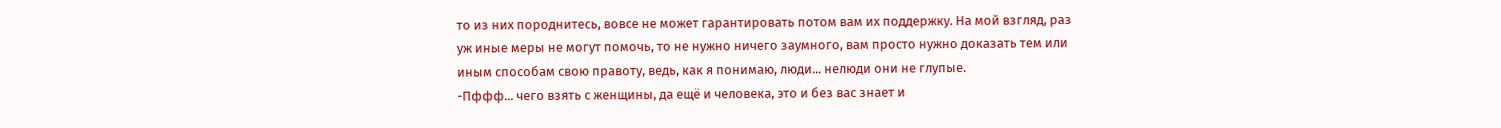то из них породнитесь, вовсе не может гарантировать потом вам их поддержку. На мой взгляд, раз уж иные меры не могут помочь, то не нужно ничего заумного, вам просто нужно доказать тем или иным способам свою правоту, ведь, как я понимаю, люди... нелюди они не глупые.
-Пффф... чего взять с женщины, да ещё и человека, это и без вас знает и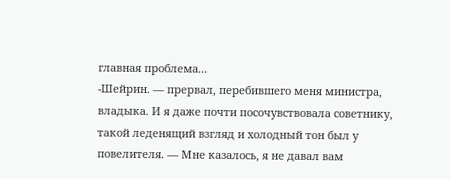главная проблема...
-Шейрин. — прервал, перебившего меня министра, владыка. И я даже почти посочувствовала советнику, такой леденящий взгляд и холодный тон был у повелителя. — Мне казалось, я не давал вам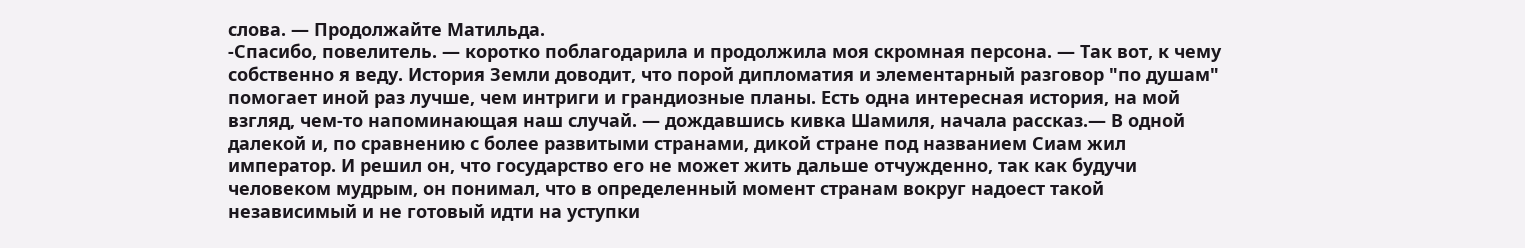слова. — Продолжайте Матильда.
-Спасибо, повелитель. — коротко поблагодарила и продолжила моя скромная персона. — Так вот, к чему собственно я веду. История Земли доводит, что порой дипломатия и элементарный разговор "по душам" помогает иной раз лучше, чем интриги и грандиозные планы. Есть одна интересная история, на мой взгляд, чем-то напоминающая наш случай. — дождавшись кивка Шамиля, начала рассказ.— В одной далекой и, по сравнению с более развитыми странами, дикой стране под названием Сиам жил император. И решил он, что государство его не может жить дальше отчужденно, так как будучи человеком мудрым, он понимал, что в определенный момент странам вокруг надоест такой независимый и не готовый идти на уступки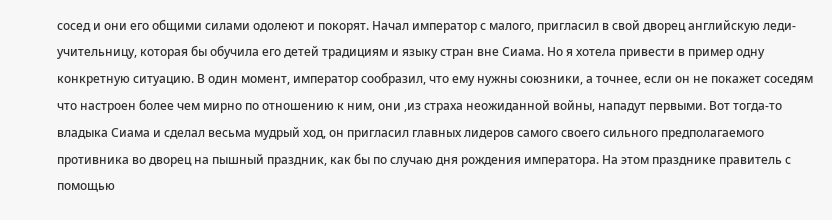сосед и они его общими силами одолеют и покорят. Начал император с малого, пригласил в свой дворец английскую леди-учительницу, которая бы обучила его детей традициям и языку стран вне Сиама. Но я хотела привести в пример одну конкретную ситуацию. В один момент, император сообразил, что ему нужны союзники, а точнее, если он не покажет соседям что настроен более чем мирно по отношению к ним, они ,из страха неожиданной войны, нападут первыми. Вот тогда-то владыка Сиама и сделал весьма мудрый ход, он пригласил главных лидеров самого своего сильного предполагаемого противника во дворец на пышный праздник, как бы по случаю дня рождения императора. На этом празднике правитель с помощью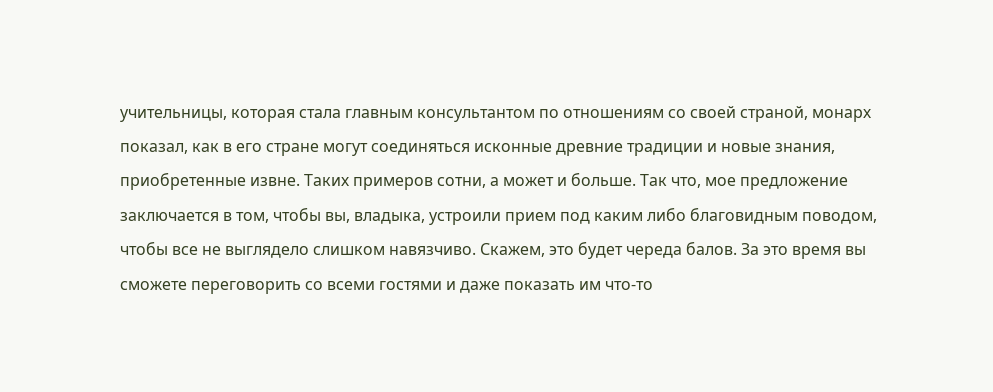учительницы, которая стала главным консультантом по отношениям со своей страной, монарх показал, как в его стране могут соединяться исконные древние традиции и новые знания, приобретенные извне. Таких примеров сотни, а может и больше. Так что, мое предложение заключается в том, чтобы вы, владыка, устроили прием под каким либо благовидным поводом, чтобы все не выглядело слишком навязчиво. Скажем, это будет череда балов. За это время вы сможете переговорить со всеми гостями и даже показать им что-то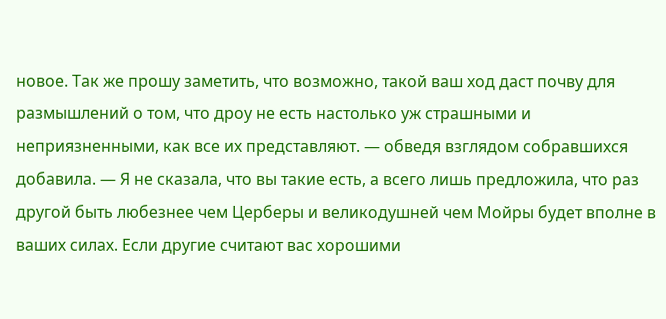новое. Так же прошу заметить, что возможно, такой ваш ход даст почву для размышлений о том, что дроу не есть настолько уж страшными и неприязненными, как все их представляют. — обведя взглядом собравшихся добавила. — Я не сказала, что вы такие есть, а всего лишь предложила, что раз другой быть любезнее чем Церберы и великодушней чем Мойры будет вполне в ваших силах. Если другие считают вас хорошими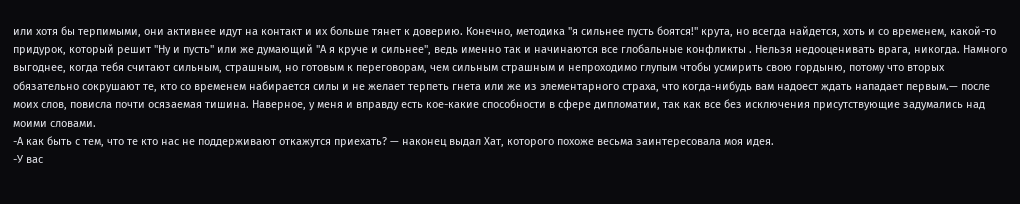или хотя бы терпимыми, они активнее идут на контакт и их больше тянет к доверию. Конечно, методика "я сильнее пусть боятся!" крута, но всегда найдется, хоть и со временем, какой-то придурок, который решит "Ну и пусть" или же думающий "А я круче и сильнее", ведь именно так и начинаются все глобальные конфликты . Нельзя недооценивать врага, никогда. Намного выгоднее, когда тебя считают сильным, страшным, но готовым к переговорам, чем сильным страшным и непроходимо глупым чтобы усмирить свою гордыню, потому что вторых обязательно сокрушают те, кто со временем набирается силы и не желает терпеть гнета или же из элементарного страха, что когда-нибудь вам надоест ждать нападает первым.— после моих слов, повисла почти осязаемая тишина. Наверное, у меня и вправду есть кое-какие способности в сфере дипломатии, так как все без исключения присутствующие задумались над моими словами.
-А как быть с тем, что те кто нас не поддерживают откажутся приехать? — наконец выдал Хат, которого похоже весьма заинтересовала моя идея.
-У вас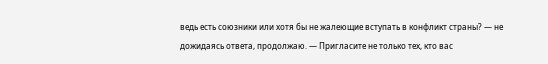ведь есть союзники или хотя бы не жалеющие вступать в конфликт страны? — не дожидаясь ответа, продолжаю. — Пригласите не только тех, кто вас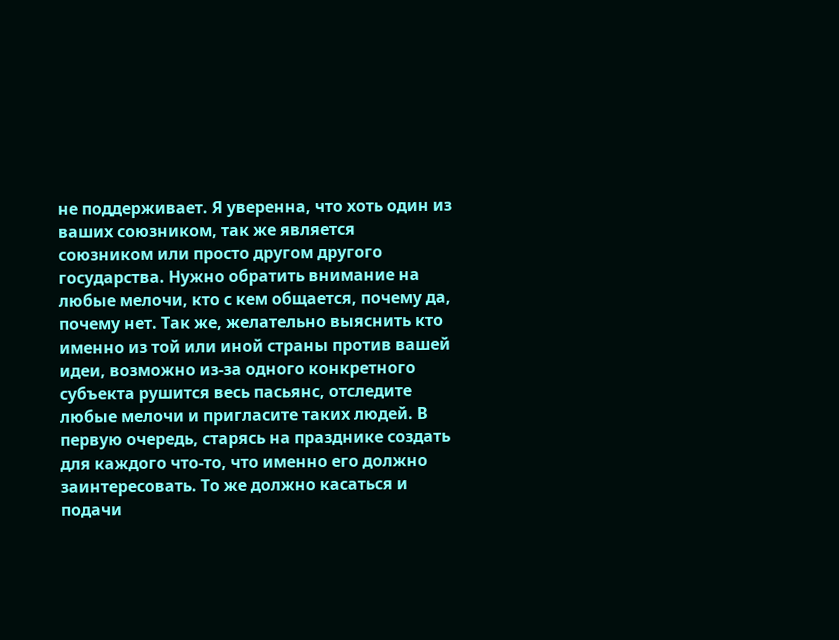не поддерживает. Я уверенна, что хоть один из ваших союзником, так же является союзником или просто другом другого государства. Нужно обратить внимание на любые мелочи, кто с кем общается, почему да, почему нет. Так же, желательно выяснить кто именно из той или иной страны против вашей идеи, возможно из-за одного конкретного субъекта рушится весь пасьянс, отследите любые мелочи и пригласите таких людей. В первую очередь, старясь на празднике создать для каждого что-то, что именно его должно заинтересовать. То же должно касаться и подачи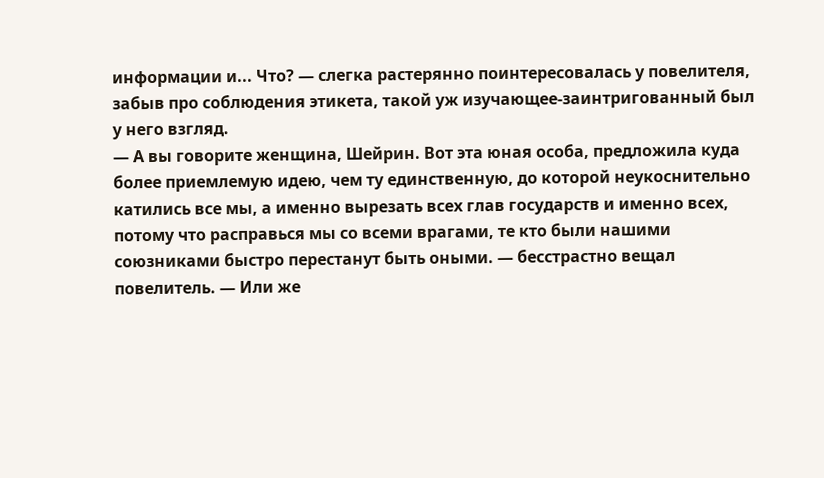информации и... Что? — слегка растерянно поинтересовалась у повелителя, забыв про соблюдения этикета, такой уж изучающее-заинтригованный был у него взгляд.
— А вы говорите женщина, Шейрин. Вот эта юная особа, предложила куда более приемлемую идею, чем ту единственную, до которой неукоснительно катились все мы, а именно вырезать всех глав государств и именно всех, потому что расправься мы со всеми врагами, те кто были нашими союзниками быстро перестанут быть оными. — бесстрастно вещал повелитель. — Или же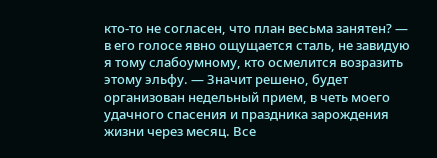кто-то не согласен, что план весьма занятен? — в его голосе явно ощущается сталь, не завидую я тому слабоумному, кто осмелится возразить этому эльфу. — Значит решено, будет организован недельный прием, в четь моего удачного спасения и праздника зарождения жизни через месяц. Все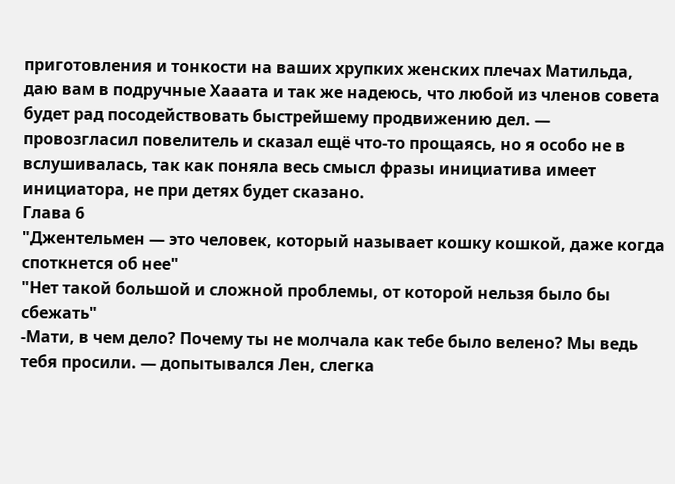приготовления и тонкости на ваших хрупких женских плечах Матильда, даю вам в подручные Хааата и так же надеюсь, что любой из членов совета будет рад посодействовать быстрейшему продвижению дел. — провозгласил повелитель и сказал ещё что-то прощаясь, но я особо не в вслушивалась, так как поняла весь смысл фразы инициатива имеет инициатора, не при детях будет сказано.
Глава 6
"Джентельмен — это человек, который называет кошку кошкой, даже когда споткнется об нее"
"Нет такой большой и сложной проблемы, от которой нельзя было бы сбежать"
-Мати, в чем дело? Почему ты не молчала как тебе было велено? Мы ведь тебя просили. — допытывался Лен, слегка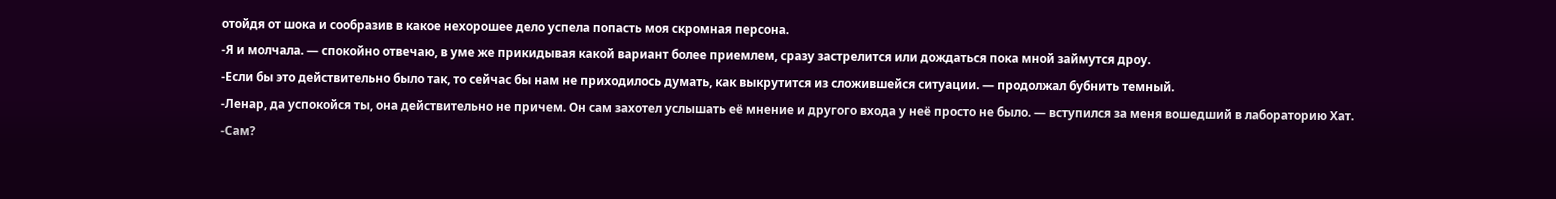отойдя от шока и сообразив в какое нехорошее дело успела попасть моя скромная персона.
-Я и молчала. — спокойно отвечаю, в уме же прикидывая какой вариант более приемлем, сразу застрелится или дождаться пока мной займутся дроу.
-Если бы это действительно было так, то сейчас бы нам не приходилось думать, как выкрутится из сложившейся ситуации. — продолжал бубнить темный.
-Ленар, да успокойся ты, она действительно не причем. Он сам захотел услышать её мнение и другого входа у неё просто не было. — вступился за меня вошедший в лабораторию Хат.
-Сам?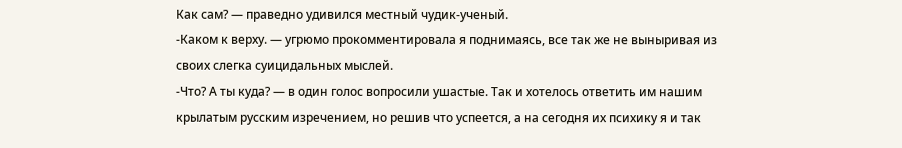Как сам? — праведно удивился местный чудик-ученый.
-Каком к верху. — угрюмо прокомментировала я поднимаясь, все так же не выныривая из своих слегка суицидальных мыслей.
-Что? А ты куда? — в один голос вопросили ушастые. Так и хотелось ответить им нашим крылатым русским изречением, но решив что успеется, а на сегодня их психику я и так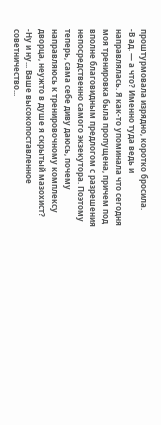проштурмовала изрядно, коротко бросила.
-В ад. — а что? Именно туда ведь и направлялась. Я как-то упоминала что сегодня моя тренировка была пропущена, причем под вполне благовидным предлогом с разрешения непосредственно самого экзекутора. Поэтому теперь, сама себе диву даюсь, почему направляюсь к тренировочному комплексу дворца, неужто в душе я скрытый мазохист?
-Ну и ну... Ваше высокопоставленное советничество...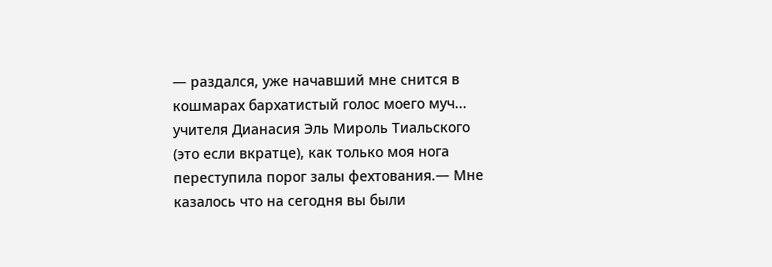— раздался, уже начавший мне снится в кошмарах бархатистый голос моего муч... учителя Дианасия Эль Мироль Тиальского (это если вкратце), как только моя нога переступила порог залы фехтования.— Мне казалось что на сегодня вы были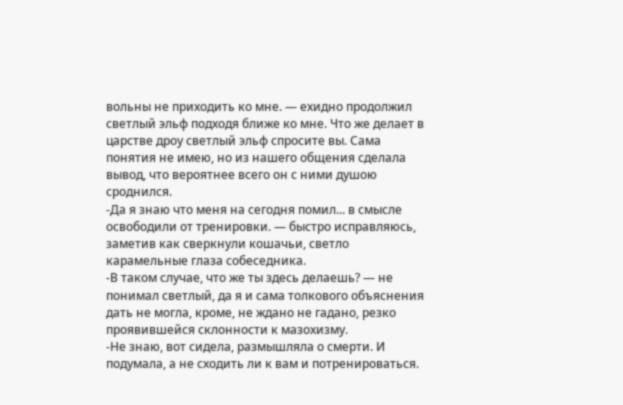вольны не приходить ко мне. — ехидно продолжил светлый эльф подходя ближе ко мне. Что же делает в царстве дроу светлый эльф спросите вы. Сама понятия не имею, но из нашего общения сделала вывод, что вероятнее всего он с ними душою сроднился.
-Да я знаю что меня на сегодня помил... в смысле освободили от тренировки. — быстро исправляюсь, заметив как сверкнули кошачьи, светло карамельные глаза собеседника.
-В таком случае, что же ты здесь делаешь? — не понимал светлый, да я и сама толкового объяснения дать не могла, кроме, не ждано не гадано, резко проявившейся склонности к мазохизму.
-Не знаю, вот сидела, размышляла о смерти. И подумала, а не сходить ли к вам и потренироваться.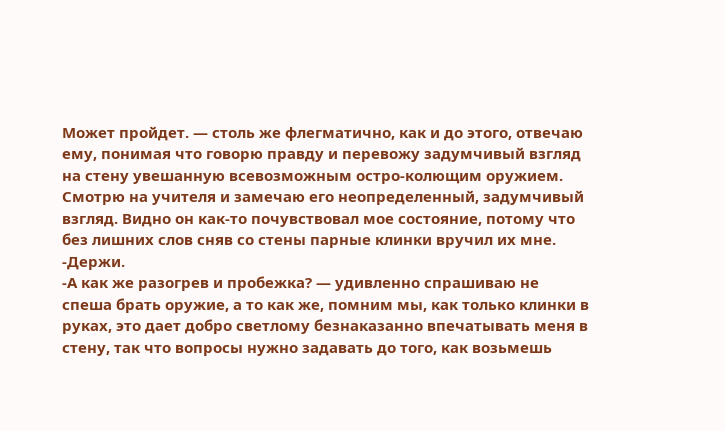Может пройдет. — столь же флегматично, как и до этого, отвечаю ему, понимая что говорю правду и перевожу задумчивый взгляд на стену увешанную всевозможным остро-колющим оружием. Смотрю на учителя и замечаю его неопределенный, задумчивый взгляд. Видно он как-то почувствовал мое состояние, потому что без лишних слов сняв со стены парные клинки вручил их мне.
-Держи.
-А как же разогрев и пробежка? — удивленно спрашиваю не спеша брать оружие, а то как же, помним мы, как только клинки в руках, это дает добро светлому безнаказанно впечатывать меня в стену, так что вопросы нужно задавать до того, как возьмешь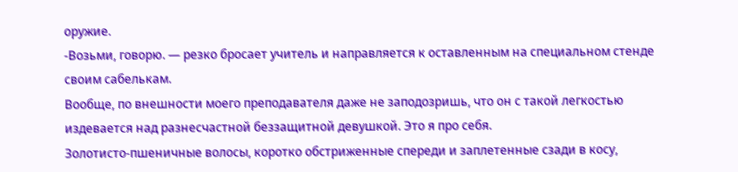оружие.
-Возьми, говорю. — резко бросает учитель и направляется к оставленным на специальном стенде своим сабелькам.
Вообще, по внешности моего преподавателя даже не заподозришь, что он с такой легкостью издевается над разнесчастной беззащитной девушкой. Это я про себя.
Золотисто-пшеничные волосы, коротко обстриженные спереди и заплетенные сзади в косу,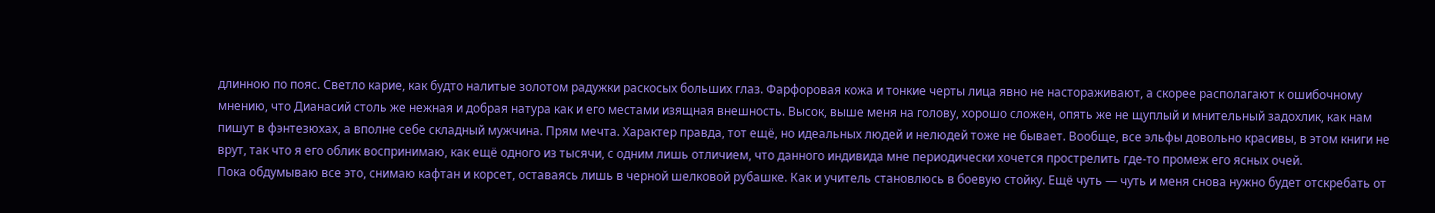длинною по пояс. Светло карие, как будто налитые золотом радужки раскосых больших глаз. Фарфоровая кожа и тонкие черты лица явно не настораживают, а скорее располагают к ошибочному мнению, что Дианасий столь же нежная и добрая натура как и его местами изящная внешность. Высок, выше меня на голову, хорошо сложен, опять же не щуплый и мнительный задохлик, как нам пишут в фэнтезюхах, а вполне себе складный мужчина. Прям мечта. Характер правда, тот ещё, но идеальных людей и нелюдей тоже не бывает. Вообще, все эльфы довольно красивы, в этом книги не врут, так что я его облик воспринимаю, как ещё одного из тысячи, с одним лишь отличием, что данного индивида мне периодически хочется прострелить где-то промеж его ясных очей.
Пока обдумываю все это, снимаю кафтан и корсет, оставаясь лишь в черной шелковой рубашке. Как и учитель становлюсь в боевую стойку. Ещё чуть — чуть и меня снова нужно будет отскребать от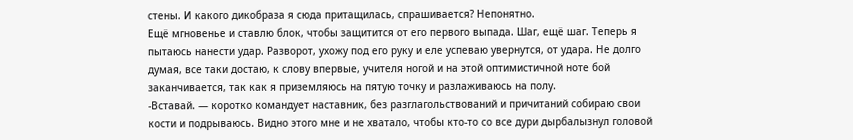стены. И какого дикобраза я сюда притащилась, спрашивается? Непонятно.
Ещё мгновенье и ставлю блок, чтобы защитится от его первого выпада. Шаг, ещё шаг. Теперь я пытаюсь нанести удар. Разворот, ухожу под его руку и еле успеваю увернутся, от удара. Не долго думая, все таки достаю, к слову впервые, учителя ногой и на этой оптимистичной ноте бой заканчивается, так как я приземляюсь на пятую точку и разлаживаюсь на полу.
-Вставай. — коротко командует наставник, без разглагольствований и причитаний собираю свои кости и подрываюсь. Видно этого мне и не хватало, чтобы кто-то со все дури дырбалызнул головой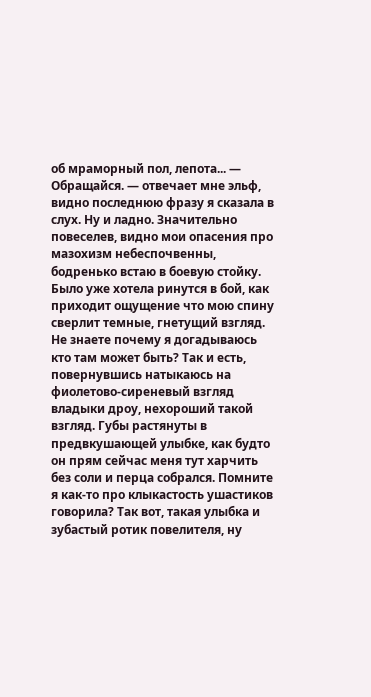об мраморный пол, лепота... — Обращайся. — отвечает мне эльф, видно последнюю фразу я сказала в слух. Ну и ладно. Значительно повеселев, видно мои опасения про мазохизм небеспочвенны, бодренько встаю в боевую стойку. Было уже хотела ринутся в бой, как приходит ощущение что мою спину сверлит темные, гнетущий взгляд.
Не знаете почему я догадываюсь кто там может быть? Так и есть, повернувшись натыкаюсь на фиолетово-сиреневый взгляд владыки дроу, нехороший такой взгляд. Губы растянуты в предвкушающей улыбке, как будто он прям сейчас меня тут харчить без соли и перца собрался. Помните я как-то про клыкастость ушастиков говорила? Так вот, такая улыбка и зубастый ротик повелителя, ну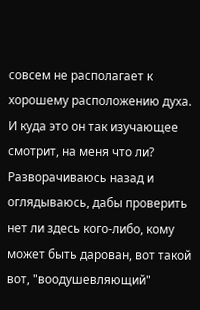совсем не располагает к хорошему расположению духа. И куда это он так изучающее смотрит, на меня что ли? Разворачиваюсь назад и оглядываюсь, дабы проверить нет ли здесь кого-либо, кому может быть дарован, вот такой вот, "воодушевляющий"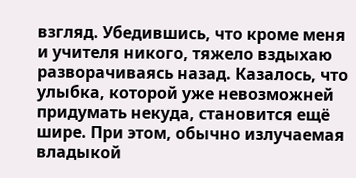взгляд. Убедившись, что кроме меня и учителя никого, тяжело вздыхаю разворачиваясь назад. Казалось, что улыбка, которой уже невозможней придумать некуда, становится ещё шире. При этом, обычно излучаемая владыкой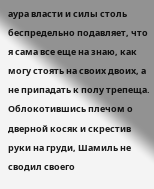аура власти и силы столь беспредельно подавляет, что я сама все еще на знаю, как могу стоять на своих двоих, а не припадать к полу трепеща.
Облокотившись плечом о дверной косяк и скрестив руки на груди, Шамиль не сводил своего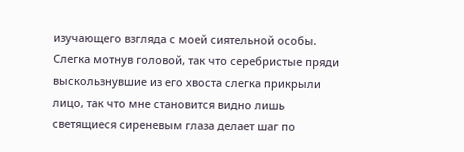изучающего взгляда с моей сиятельной особы. Слегка мотнув головой, так что серебристые пряди выскользнувшие из его хвоста слегка прикрыли лицо, так что мне становится видно лишь светящиеся сиреневым глаза делает шаг по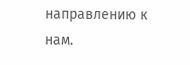направлению к нам.